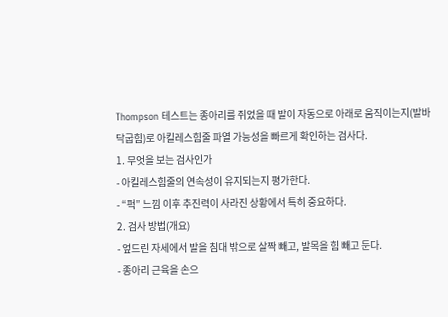Thompson 테스트는 종아리를 쥐었을 때 발이 자동으로 아래로 움직이는지(발바닥굽힘)로 아킬레스힘줄 파열 가능성을 빠르게 확인하는 검사다.
1. 무엇을 보는 검사인가
- 아킬레스힘줄의 연속성이 유지되는지 평가한다.
- “퍽” 느낌 이후 추진력이 사라진 상황에서 특히 중요하다.
2. 검사 방법(개요)
- 엎드린 자세에서 발을 침대 밖으로 살짝 빼고, 발목을 힘 빼고 둔다.
- 종아리 근육을 손으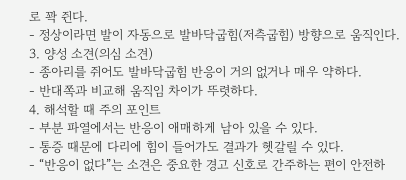로 꽉 쥔다.
- 정상이라면 발이 자동으로 발바닥굽힘(저측굽힘) 방향으로 움직인다.
3. 양성 소견(의심 소견)
- 종아리를 쥐어도 발바닥굽힘 반응이 거의 없거나 매우 약하다.
- 반대쪽과 비교해 움직임 차이가 뚜렷하다.
4. 해석할 때 주의 포인트
- 부분 파열에서는 반응이 애매하게 남아 있을 수 있다.
- 통증 때문에 다리에 힘이 들어가도 결과가 헷갈릴 수 있다.
- “반응이 없다”는 소견은 중요한 경고 신호로 간주하는 편이 안전하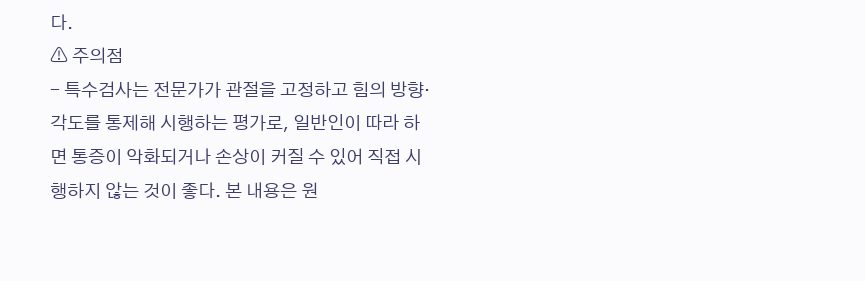다.
⚠ 주의점
- 특수검사는 전문가가 관절을 고정하고 힘의 방향·각도를 통제해 시행하는 평가로, 일반인이 따라 하면 통증이 악화되거나 손상이 커질 수 있어 직접 시행하지 않는 것이 좋다. 본 내용은 원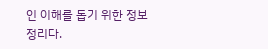인 이해를 돕기 위한 정보 정리다.